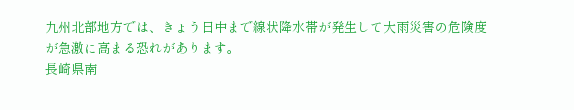九州北部地方では、きょう日中まで線状降水帯が発生して大雨災害の危険度が急激に高まる恐れがあります。
長崎県南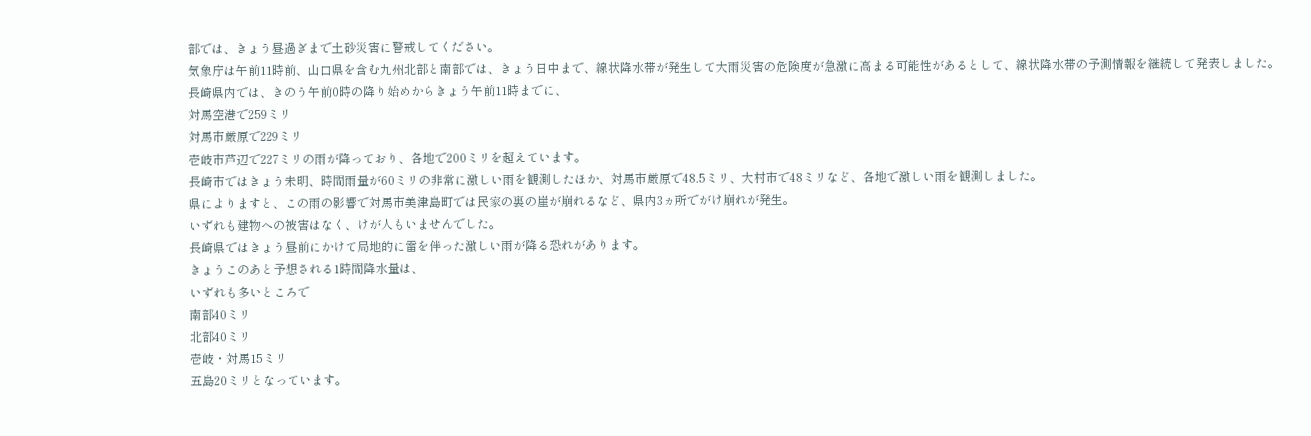部では、きょう昼過ぎまで土砂災害に警戒してください。
気象庁は午前11時前、山口県を含む九州北部と南部では、きょう日中まで、線状降水帯が発生して大雨災害の危険度が急激に高まる可能性があるとして、線状降水帯の予測情報を継続して発表しました。
長崎県内では、きのう午前0時の降り始めからきょう午前11時までに、
対馬空港で259ミリ
対馬市厳原で229ミリ
壱岐市芦辺で227ミリの雨が降っており、各地で200ミリを超えています。
長崎市ではきょう未明、時間雨量が60ミリの非常に激しい雨を観測したほか、対馬市厳原で48.5ミリ、大村市で48ミリなど、各地で激しい雨を観測しました。
県によりますと、この雨の影響で対馬市美津島町では民家の裏の崖が崩れるなど、県内3ヵ所でがけ崩れが発生。
いずれも建物への被害はなく、けが人もいませんでした。
長崎県ではきょう昼前にかけて局地的に雷を伴った激しい雨が降る恐れがあります。
きょうこのあと予想される1時間降水量は、
いずれも多いところで
南部40ミリ
北部40ミリ
壱岐・対馬15ミリ
五島20ミリとなっています。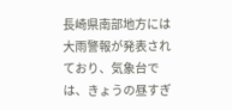長崎県南部地方には大雨警報が発表されており、気象台では、きょうの昼すぎ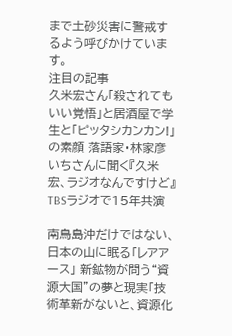まで土砂災害に警戒するよう呼びかけています。
注目の記事
久米宏さん「殺されてもいい覚悟」と居酒屋で学生と「ピッタシカンカン!」の素顔 落語家・林家彦いちさんに聞く『久米宏、ラジオなんですけど』TBSラジオで15年共演

南鳥島沖だけではない、日本の山に眠る「レアアース」 新鉱物が問う“資源大国”の夢と現実「技術革新がないと、資源化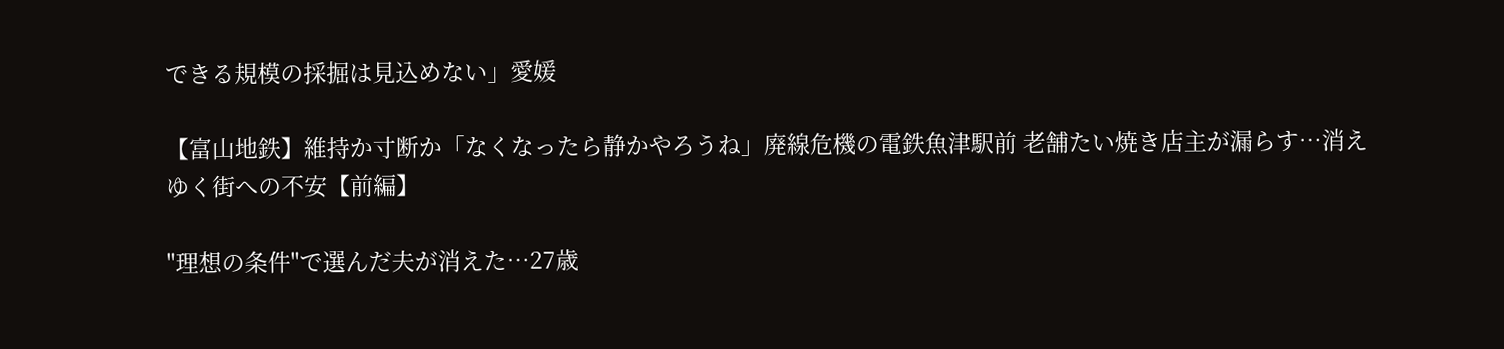できる規模の採掘は見込めない」愛媛

【富山地鉄】維持か寸断か「なくなったら静かやろうね」廃線危機の電鉄魚津駅前 老舗たい焼き店主が漏らす…消えゆく街への不安【前編】

"理想の条件"で選んだ夫が消えた…27歳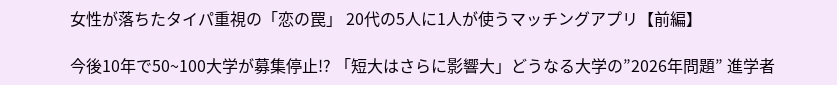女性が落ちたタイパ重視の「恋の罠」 20代の5人に1人が使うマッチングアプリ【前編】

今後10年で50~100大学が募集停止!? 「短大はさらに影響大」どうなる大学の”2026年問題” 進学者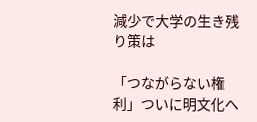減少で大学の生き残り策は

「つながらない権利」ついに明文化へ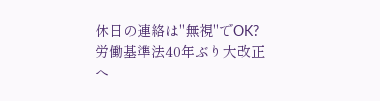休日の連絡は"無視"でOK?労働基準法40年ぶり大改正へ